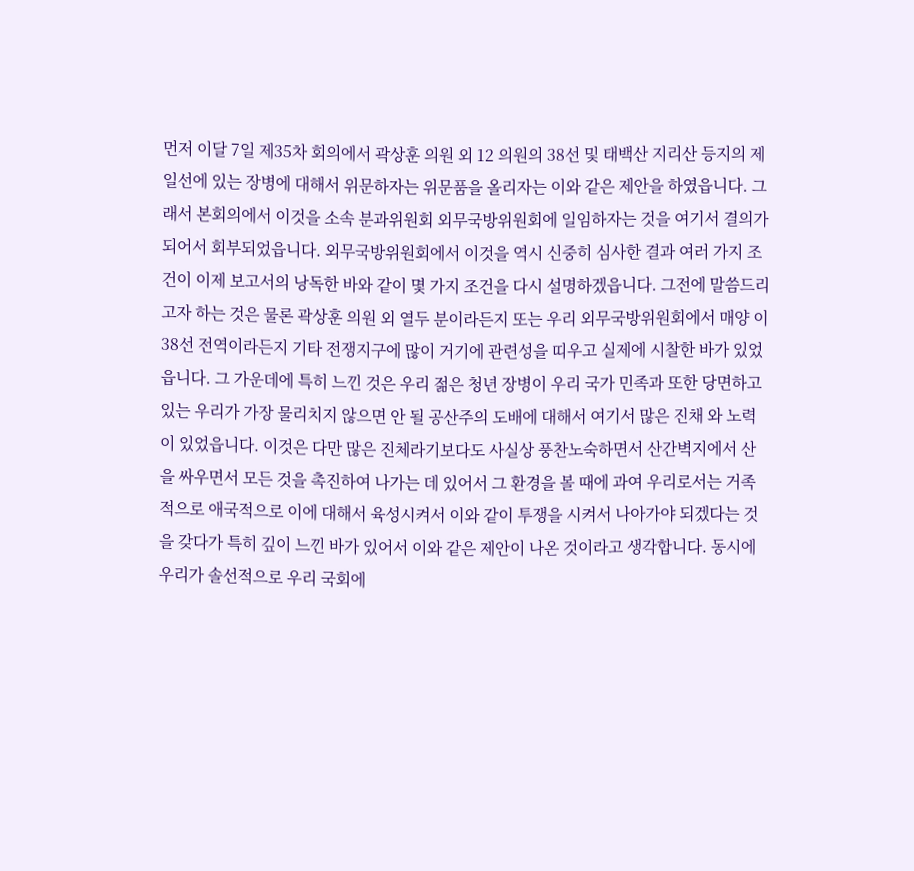먼저 이달 7일 제35차 회의에서 곽상훈 의원 외 12 의원의 38선 및 태백산 지리산 등지의 제일선에 있는 장병에 대해서 위문하자는 위문품을 올리자는 이와 같은 제안을 하였읍니다. 그래서 본회의에서 이것을 소속 분과위원회 외무국방위원회에 일임하자는 것을 여기서 결의가 되어서 회부되었읍니다. 외무국방위원회에서 이것을 역시 신중히 심사한 결과 여러 가지 조건이 이제 보고서의 낭독한 바와 같이 몇 가지 조건을 다시 설명하겠읍니다. 그전에 말씀드리고자 하는 것은 물론 곽상훈 의원 외 열두 분이라든지 또는 우리 외무국방위원회에서 매양 이 38선 전역이라든지 기타 전쟁지구에 많이 거기에 관련성을 띠우고 실제에 시찰한 바가 있었읍니다. 그 가운데에 특히 느낀 것은 우리 젊은 청년 장병이 우리 국가 민족과 또한 당면하고 있는 우리가 가장 물리치지 않으면 안 될 공산주의 도배에 대해서 여기서 많은 진채 와 노력이 있었읍니다. 이것은 다만 많은 진체라기보다도 사실상 풍찬노숙하면서 산간벽지에서 산을 싸우면서 모든 것을 촉진하여 나가는 데 있어서 그 환경을 볼 때에 과여 우리로서는 거족적으로 애국적으로 이에 대해서 육성시켜서 이와 같이 투쟁을 시켜서 나아가야 되겠다는 것을 갖다가 특히 깊이 느낀 바가 있어서 이와 같은 제안이 나온 것이라고 생각합니다. 동시에 우리가 솔선적으로 우리 국회에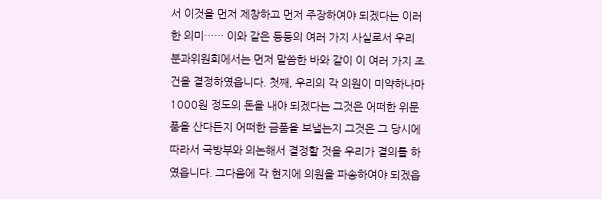서 이것을 먼저 제창하고 먼저 주장하여야 되겠다는 이러한 의미…… 이와 같은 등등의 여러 가지 사실로서 우리 분과위원회에서는 먼저 말씀한 바와 같이 이 여러 가지 조건을 결정하였읍니다. 첫째, 우리의 각 의원이 미약하나마 1000원 정도의 돈을 내야 되겠다는 그것은 어떠한 위문품을 산다든지 어떠한 금품을 보낼는지 그것은 그 당시에 따라서 국방부와 의논해서 결정할 것을 우리가 결의를 하였읍니다. 그다음에 각 현지에 의원을 파송하여야 되겠읍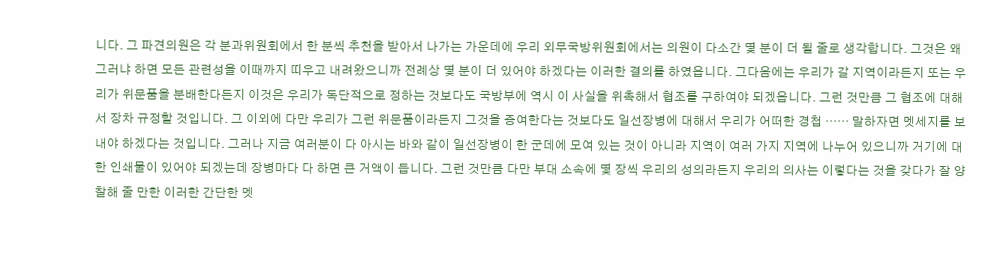니다. 그 파견의원은 각 분과위원회에서 한 분씩 추천을 받아서 나가는 가운데에 우리 외무국방위원회에서는 의원이 다소간 몇 분이 더 될 줄로 생각합니다. 그것은 왜 그러냐 하면 모든 관련성을 이때까지 띠우고 내려왔으니까 전례상 몇 분이 더 있어야 하겠다는 이러한 결의를 하였읍니다. 그다음에는 우리가 갈 지역이라든지 또는 우리가 위문품을 분배한다든지 이것은 우리가 독단적으로 정하는 것보다도 국방부에 역시 이 사실을 위촉해서 협조를 구하여야 되겠읍니다. 그런 것만큼 그 협조에 대해서 장차 규정할 것입니다. 그 이외에 다만 우리가 그런 위문품이라든지 그것을 증여한다는 것보다도 일선장병에 대해서 우리가 어떠한 경첩 …… 말하자면 멧세지를 보내야 하겠다는 것입니다. 그러나 지금 여러분이 다 아시는 바와 같이 일선장병이 한 군데에 모여 있는 것이 아니라 지역이 여러 가지 지역에 나누어 있으니까 거기에 대한 인쇄물이 있어야 되겠는데 장병마다 다 하면 큰 거액이 듭니다. 그런 것만큼 다만 부대 소속에 몇 장씩 우리의 성의라든지 우리의 의사는 이렇다는 것을 갖다가 잘 양찰해 줄 만한 이러한 간단한 멧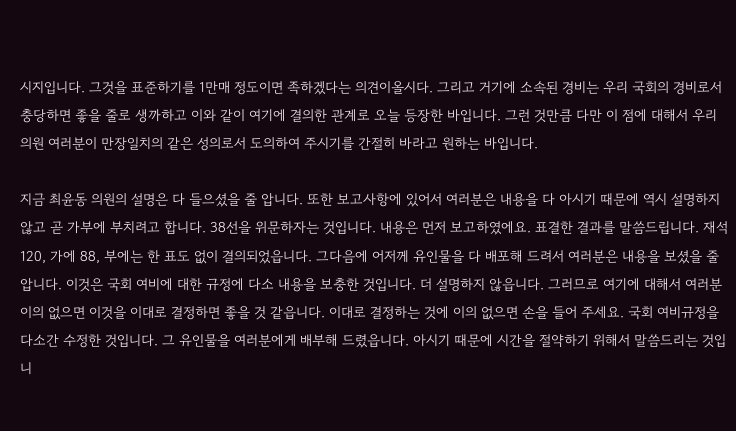시지입니다. 그것을 표준하기를 1만매 정도이면 족하겠다는 의견이올시다. 그리고 거기에 소속된 경비는 우리 국회의 경비로서 충당하면 좋을 줄로 생까하고 이와 같이 여기에 결의한 관계로 오늘 등장한 바입니다. 그런 것만큼 다만 이 점에 대해서 우리 의원 여러분이 만장일치의 같은 성의로서 도의하여 주시기를 간절히 바라고 원하는 바입니다.

지금 최윤동 의원의 설명은 다 들으셨을 줄 압니다. 또한 보고사항에 있어서 여러분은 내용을 다 아시기 때문에 역시 설명하지 않고 곧 가부에 부치려고 합니다. 38선을 위문하자는 것입니다. 내용은 먼저 보고하였에요. 표결한 결과를 말씀드립니다. 재석 120, 가에 88, 부에는 한 표도 없이 결의되었읍니다. 그다음에 어저께 유인물을 다 배포해 드려서 여러분은 내용을 보셨을 줄 압니다. 이것은 국회 여비에 대한 규정에 다소 내용을 보충한 것입니다. 더 설명하지 않읍니다. 그러므로 여기에 대해서 여러분 이의 없으면 이것을 이대로 결정하면 좋을 것 같읍니다. 이대로 결정하는 것에 이의 없으면 손을 들어 주세요. 국회 여비규정을 다소간 수정한 것입니다. 그 유인물을 여러분에게 배부해 드렸읍니다. 아시기 때문에 시간을 절약하기 위해서 말씀드리는 것입니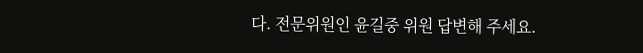다. 전문위원인 윤길중 위원 답변해 주세요.